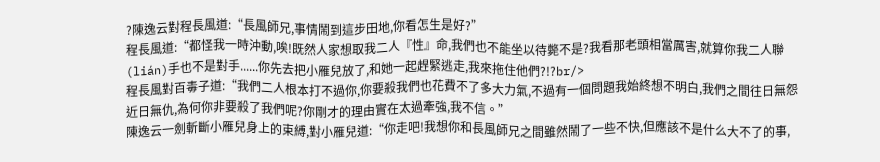?陳逸云對程長風道:“長風師兄,事情鬧到這步田地,你看怎生是好?”
程長風道:“都怪我一時沖動,唉!既然人家想取我二人『性』命,我們也不能坐以待斃不是?我看那老頭相當厲害,就算你我二人聯(lián)手也不是對手......你先去把小雁兒放了,和她一起趕緊逃走,我來拖住他們?!?br/>
程長風對百毒子道:“我們二人根本打不過你,你要殺我們也花費不了多大力氣,不過有一個問題我始終想不明白,我們之間往日無怨近日無仇,為何你非要殺了我們呢?你剛才的理由實在太過牽強,我不信。”
陳逸云一劍斬斷小雁兒身上的束縛,對小雁兒道:“你走吧!我想你和長風師兄之間雖然鬧了一些不快,但應該不是什么大不了的事,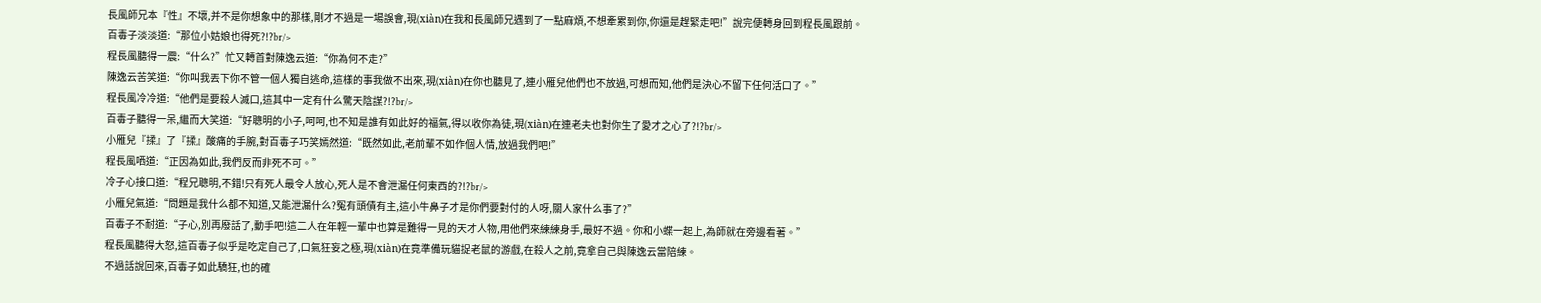長風師兄本『性』不壞,并不是你想象中的那樣,剛才不過是一場誤會,現(xiàn)在我和長風師兄遇到了一點麻煩,不想牽累到你,你還是趕緊走吧!”說完便轉身回到程長風跟前。
百毒子淡淡道:“那位小姑娘也得死?!?br/>
程長風聽得一震:“什么?”忙又轉首對陳逸云道:“你為何不走?”
陳逸云苦笑道:“你叫我丟下你不管一個人獨自逃命,這樣的事我做不出來,現(xiàn)在你也聽見了,連小雁兒他們也不放過,可想而知,他們是決心不留下任何活口了。”
程長風冷冷道:“他們是要殺人滅口,這其中一定有什么驚天陰謀?!?br/>
百毒子聽得一呆,繼而大笑道:“好聰明的小子,呵呵,也不知是誰有如此好的福氣,得以收你為徒,現(xiàn)在連老夫也對你生了愛才之心了?!?br/>
小雁兒『揉』了『揉』酸痛的手腕,對百毒子巧笑嫣然道:“既然如此,老前輩不如作個人情,放過我們吧!”
程長風哂道:“正因為如此,我們反而非死不可。”
冷子心接口道:“程兄聰明,不錯!只有死人最令人放心,死人是不會泄漏任何東西的?!?br/>
小雁兒氣道:“問題是我什么都不知道,又能泄漏什么?冤有頭債有主,這小牛鼻子才是你們要對付的人呀,關人家什么事了?”
百毒子不耐道:“子心,別再廢話了,動手吧!這二人在年輕一輩中也算是難得一見的天才人物,用他們來練練身手,最好不過。你和小蝶一起上,為師就在旁邊看著。”
程長風聽得大怒,這百毒子似乎是吃定自己了,口氣狂妄之極,現(xiàn)在竟準備玩貓捉老鼠的游戲,在殺人之前,竟拿自己與陳逸云當陪練。
不過話說回來,百毒子如此驕狂,也的確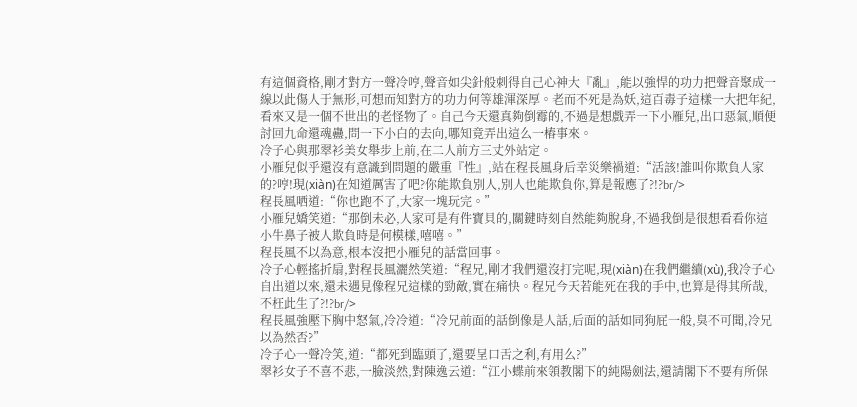有這個資格,剛才對方一聲冷哼,聲音如尖針般刺得自己心神大『亂』,能以強悍的功力把聲音聚成一線以此傷人于無形,可想而知對方的功力何等雄渾深厚。老而不死是為妖,這百毒子這樣一大把年紀,看來又是一個不世出的老怪物了。自己今天還真夠倒霉的,不過是想戲弄一下小雁兒,出口惡氣,順便討回九命還魂蠱,問一下小白的去向,哪知竟弄出這么一樁事來。
冷子心與那翠衫美女舉步上前,在二人前方三丈外站定。
小雁兒似乎還沒有意識到問題的嚴重『性』,站在程長風身后幸災樂禍道:“活該!誰叫你欺負人家的?哼!現(xiàn)在知道厲害了吧?你能欺負別人,別人也能欺負你,算是報應了?!?br/>
程長風哂道:“你也跑不了,大家一塊玩完。”
小雁兒嬌笑道:“那倒未必,人家可是有件寶貝的,關鍵時刻自然能夠脫身,不過我倒是很想看看你這小牛鼻子被人欺負時是何模樣,嘻嘻。”
程長風不以為意,根本沒把小雁兒的話當回事。
冷子心輕搖折扇,對程長風灑然笑道:“程兄,剛才我們還沒打完呢,現(xiàn)在我們繼續(xù),我冷子心自出道以來,還未遇見像程兄這樣的勁敵,實在痛快。程兄今天若能死在我的手中,也算是得其所哉,不枉此生了?!?br/>
程長風強壓下胸中怒氣,冷冷道:“冷兄前面的話倒像是人話,后面的話如同狗屁一般,臭不可聞,冷兄以為然否?”
冷子心一聲冷笑,道:“都死到臨頭了,還要呈口舌之利,有用么?”
翠衫女子不喜不悲,一臉淡然,對陳逸云道:“江小蝶前來領教閣下的純陽劍法,還請閣下不要有所保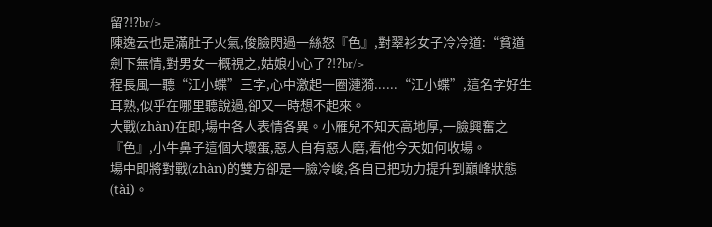留?!?br/>
陳逸云也是滿肚子火氣,俊臉閃過一絲怒『色』,對翠衫女子冷冷道:“貧道劍下無情,對男女一概視之,姑娘小心了?!?br/>
程長風一聽“江小蝶”三字,心中激起一圈漣漪......“江小蝶”,這名字好生耳熟,似乎在哪里聽說過,卻又一時想不起來。
大戰(zhàn)在即,場中各人表情各異。小雁兒不知天高地厚,一臉興奮之『色』,小牛鼻子這個大壞蛋,惡人自有惡人磨,看他今天如何收場。
場中即將對戰(zhàn)的雙方卻是一臉冷峻,各自已把功力提升到巔峰狀態(tài)。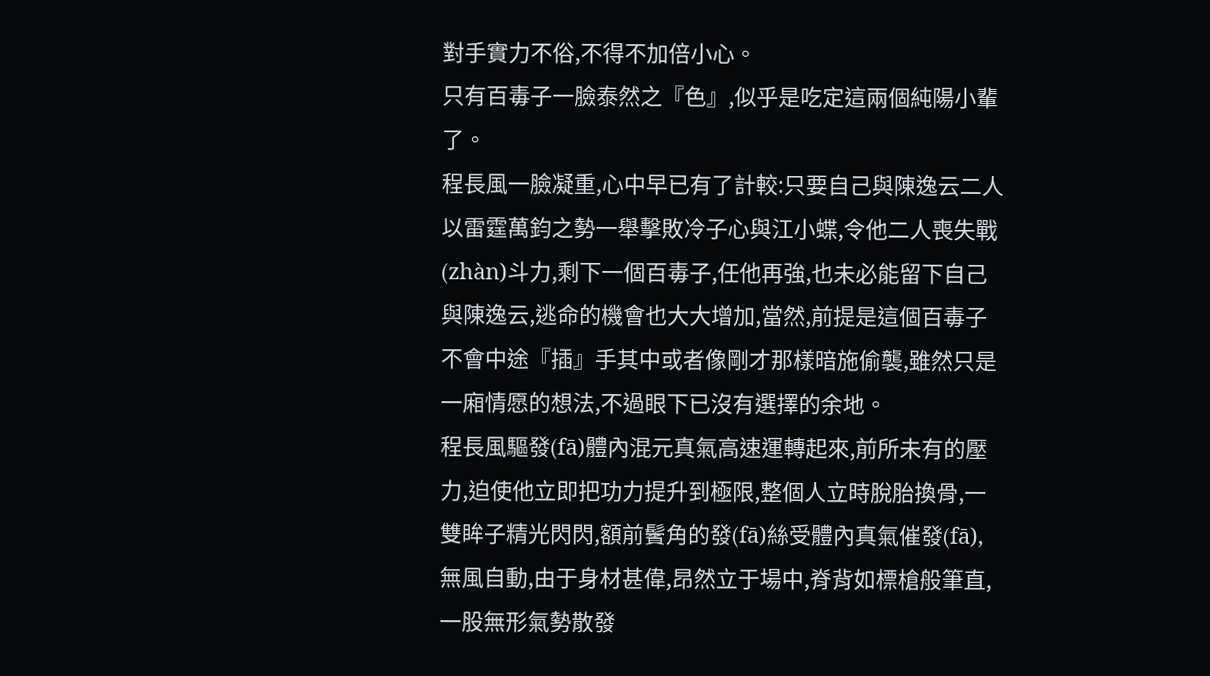對手實力不俗,不得不加倍小心。
只有百毒子一臉泰然之『色』,似乎是吃定這兩個純陽小輩了。
程長風一臉凝重,心中早已有了計較:只要自己與陳逸云二人以雷霆萬鈞之勢一舉擊敗冷子心與江小蝶,令他二人喪失戰(zhàn)斗力,剩下一個百毒子,任他再強,也未必能留下自己與陳逸云,逃命的機會也大大增加,當然,前提是這個百毒子不會中途『插』手其中或者像剛才那樣暗施偷襲,雖然只是一廂情愿的想法,不過眼下已沒有選擇的余地。
程長風驅發(fā)體內混元真氣高速運轉起來,前所未有的壓力,迫使他立即把功力提升到極限,整個人立時脫胎換骨,一雙眸子精光閃閃,額前鬢角的發(fā)絲受體內真氣催發(fā),無風自動,由于身材甚偉,昂然立于場中,脊背如標槍般筆直,一股無形氣勢散發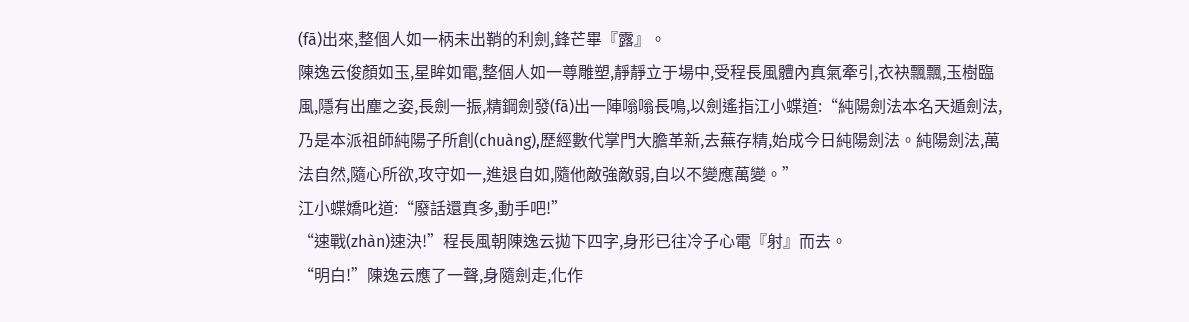(fā)出來,整個人如一柄未出鞘的利劍,鋒芒畢『露』。
陳逸云俊顏如玉,星眸如電,整個人如一尊雕塑,靜靜立于場中,受程長風體內真氣牽引,衣袂飄飄,玉樹臨風,隱有出塵之姿,長劍一振,精鋼劍發(fā)出一陣嗡嗡長鳴,以劍遙指江小蝶道:“純陽劍法本名天遁劍法,乃是本派祖師純陽子所創(chuàng),歷經數代掌門大膽革新,去蕪存精,始成今日純陽劍法。純陽劍法,萬法自然,隨心所欲,攻守如一,進退自如,隨他敵強敵弱,自以不變應萬變。”
江小蝶嬌叱道:“廢話還真多,動手吧!”
“速戰(zhàn)速決!”程長風朝陳逸云拋下四字,身形已往冷子心電『射』而去。
“明白!”陳逸云應了一聲,身隨劍走,化作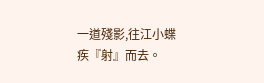一道殘影,往江小蝶疾『射』而去。